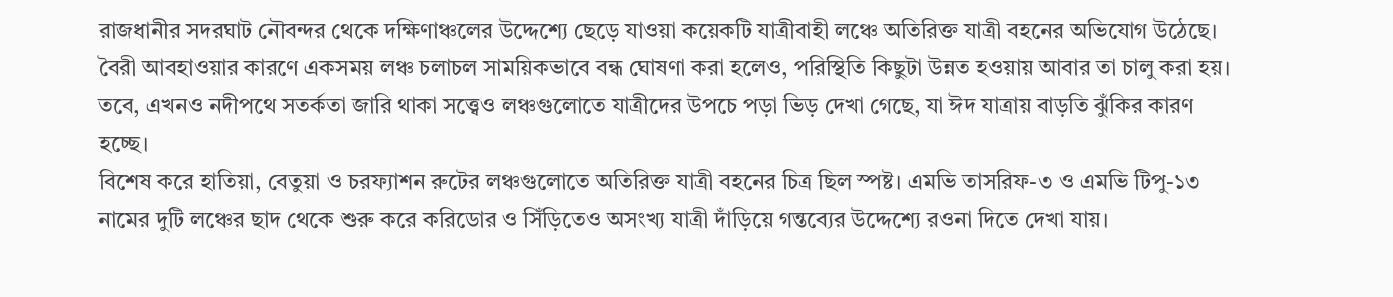রাজধানীর সদরঘাট নৌবন্দর থেকে দক্ষিণাঞ্চলের উদ্দেশ্যে ছেড়ে যাওয়া কয়েকটি যাত্রীবাহী লঞ্চে অতিরিক্ত যাত্রী বহনের অভিযোগ উঠেছে। বৈরী আবহাওয়ার কারণে একসময় লঞ্চ চলাচল সাময়িকভাবে বন্ধ ঘোষণা করা হলেও, পরিস্থিতি কিছুটা উন্নত হওয়ায় আবার তা চালু করা হয়। তবে, এখনও নদীপথে সতর্কতা জারি থাকা সত্ত্বেও লঞ্চগুলোতে যাত্রীদের উপচে পড়া ভিড় দেখা গেছে, যা ঈদ যাত্রায় বাড়তি ঝুঁকির কারণ হচ্ছে।
বিশেষ করে হাতিয়া, বেতুয়া ও চরফ্যাশন রুটের লঞ্চগুলোতে অতিরিক্ত যাত্রী বহনের চিত্র ছিল স্পষ্ট। এমভি তাসরিফ-৩ ও এমভি টিপু-১৩ নামের দুটি লঞ্চের ছাদ থেকে শুরু করে করিডোর ও সিঁড়িতেও অসংখ্য যাত্রী দাঁড়িয়ে গন্তব্যের উদ্দেশ্যে রওনা দিতে দেখা যায়।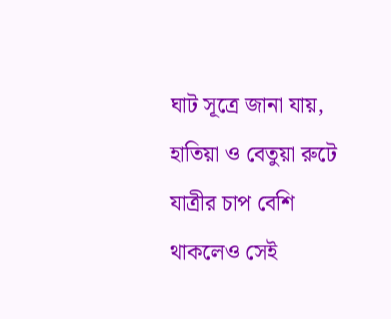ঘাট সূত্রে জানা যায়, হাতিয়া ও বেতুয়া রুটে যাত্রীর চাপ বেশি থাকলেও সেই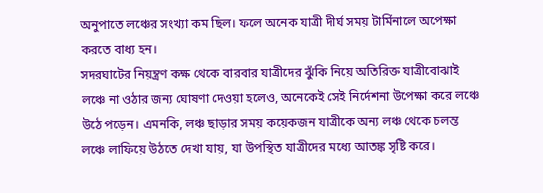অনুপাতে লঞ্চের সংখ্যা কম ছিল। ফলে অনেক যাত্রী দীর্ঘ সময় টার্মিনালে অপেক্ষা করতে বাধ্য হন।
সদরঘাটের নিয়ন্ত্রণ কক্ষ থেকে বারবার যাত্রীদের ঝুঁকি নিয়ে অতিরিক্ত যাত্রীবোঝাই লঞ্চে না ওঠার জন্য ঘোষণা দেওয়া হলেও, অনেকেই সেই নির্দেশনা উপেক্ষা করে লঞ্চে উঠে পড়েন। এমনকি, লঞ্চ ছাড়ার সময় কয়েকজন যাত্রীকে অন্য লঞ্চ থেকে চলন্ত লঞ্চে লাফিয়ে উঠতে দেখা যায়, যা উপস্থিত যাত্রীদের মধ্যে আতঙ্ক সৃষ্টি করে।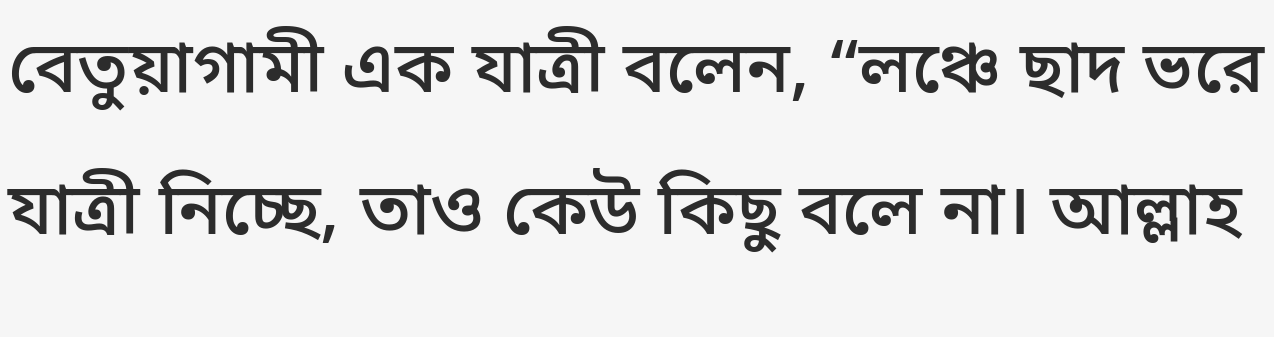বেতুয়াগামী এক যাত্রী বলেন, “লঞ্চে ছাদ ভরে যাত্রী নিচ্ছে, তাও কেউ কিছু বলে না। আল্লাহ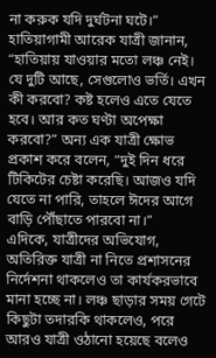না করুক যদি দুর্ঘটনা ঘটে।” হাতিয়াগামী আরেক যাত্রী জানান, “হাতিয়ায় যাওয়ার মতো লঞ্চ নেই। যে দুটি আছে, সেগুলোও ভর্তি। এখন কী করবো? কষ্ট হলেও এতে যেতে হবে। আর কত ঘণ্টা অপেক্ষা করবো?” অন্য এক যাত্রী ক্ষোভ প্রকাশ করে বলেন, “দুই দিন ধরে টিকিটের চেষ্টা করেছি। আজও যদি যেতে না পারি, তাহলে ঈদের আগে বাড়ি পৌঁছাতে পারবো না।”
এদিকে, যাত্রীদের অভিযোগ, অতিরিক্ত যাত্রী না নিতে প্রশাসনের নির্দেশনা থাকলেও তা কার্যকরভাবে মানা হচ্ছে না। লঞ্চ ছাড়ার সময় গেটে কিছুটা তদারকি থাকলেও, পরে আরও যাত্রী ওঠানো হয়েছে বলেও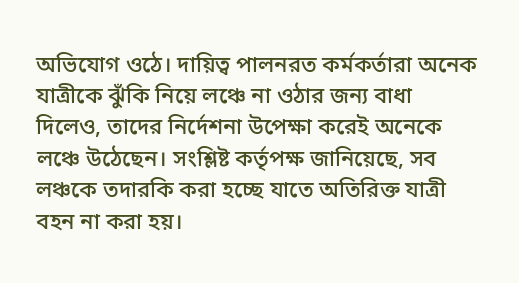অভিযোগ ওঠে। দায়িত্ব পালনরত কর্মকর্তারা অনেক যাত্রীকে ঝুঁকি নিয়ে লঞ্চে না ওঠার জন্য বাধা দিলেও, তাদের নির্দেশনা উপেক্ষা করেই অনেকে লঞ্চে উঠেছেন। সংশ্লিষ্ট কর্তৃপক্ষ জানিয়েছে, সব লঞ্চকে তদারকি করা হচ্ছে যাতে অতিরিক্ত যাত্রী বহন না করা হয়।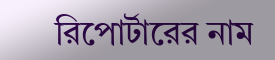রিপোর্টারের নাম